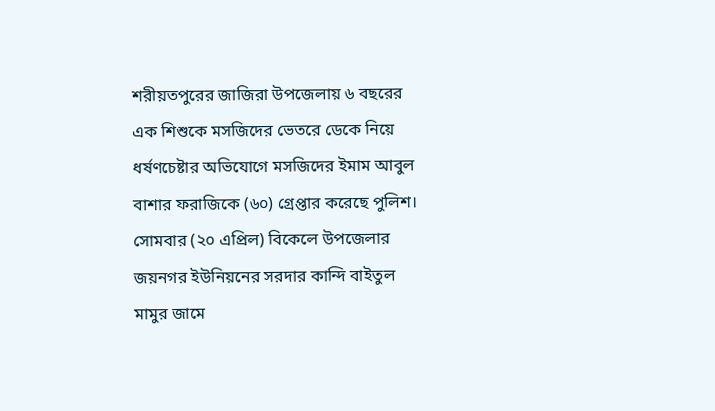শরীয়তপুরের জাজিরা উপজেলায় ৬ বছরের এক শিশুকে মসজিদের ভেতরে ডেকে নিয়ে ধর্ষণচেষ্টার অভিযোগে মসজিদের ইমাম আবুল বাশার ফরাজিকে (৬০) গ্রেপ্তার করেছে পুলিশ।
সোমবার (২০ এপ্রিল) বিকেলে উপজেলার জয়নগর ইউনিয়নের সরদার কান্দি বাইতুল মামুর জামে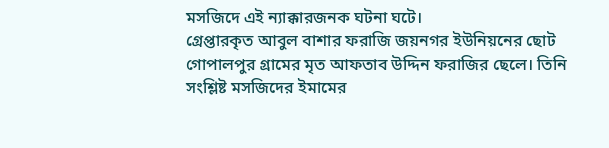মসজিদে এই ন্যাক্কারজনক ঘটনা ঘটে।
গ্রেপ্তারকৃত আবুল বাশার ফরাজি জয়নগর ইউনিয়নের ছোট গোপালপুর গ্রামের মৃত আফতাব উদ্দিন ফরাজির ছেলে। তিনি সংশ্লিষ্ট মসজিদের ইমামের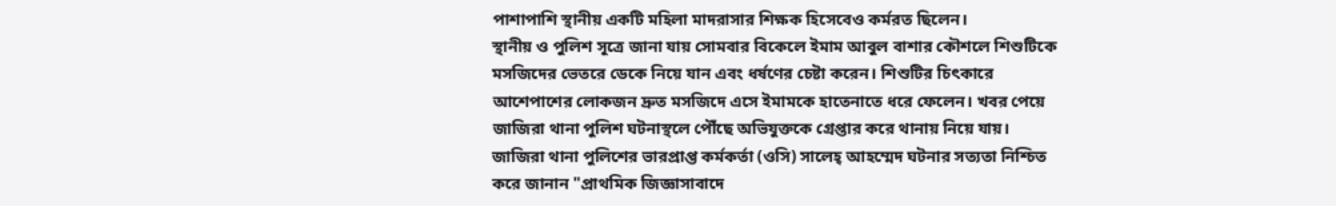পাশাপাশি স্থানীয় একটি মহিলা মাদরাসার শিক্ষক হিসেবেও কর্মরত ছিলেন।
স্থানীয় ও পুলিশ সূত্রে জানা যায় সোমবার বিকেলে ইমাম আবুল বাশার কৌশলে শিশুটিকে মসজিদের ভেতরে ডেকে নিয়ে যান এবং ধর্ষণের চেষ্টা করেন। শিশুটির চিৎকারে আশেপাশের লোকজন দ্রুত মসজিদে এসে ইমামকে হাতেনাতে ধরে ফেলেন। খবর পেয়ে জাজিরা থানা পুলিশ ঘটনাস্থলে পৌঁছে অভিযুক্তকে গ্রেপ্তার করে থানায় নিয়ে যায়।
জাজিরা থানা পুলিশের ভারপ্রাপ্ত কর্মকর্তা (ওসি) সালেহ্ আহম্মেদ ঘটনার সত্যতা নিশ্চিত করে জানান "প্রাথমিক জিজ্ঞাসাবাদে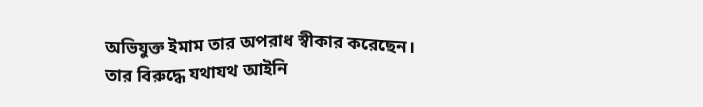অভিযুক্ত ইমাম তার অপরাধ স্বীকার করেছেন। তার বিরুদ্ধে যথাযথ আইনি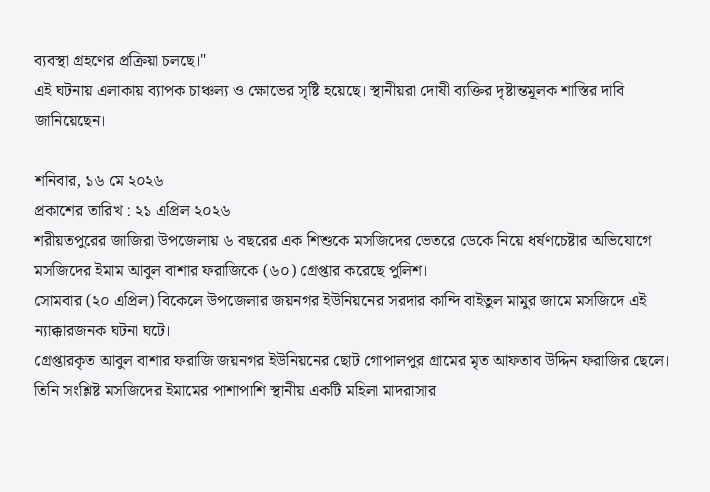ব্যবস্থা গ্রহণের প্রক্রিয়া চলছে।"
এই ঘটনায় এলাকায় ব্যাপক চাঞ্চল্য ও ক্ষোভের সৃষ্টি হয়েছে। স্থানীয়রা দোষী ব্যক্তির দৃষ্টান্তমূলক শাস্তির দাবি জানিয়েছেন।

শনিবার, ১৬ মে ২০২৬
প্রকাশের তারিখ : ২১ এপ্রিল ২০২৬
শরীয়তপুরের জাজিরা উপজেলায় ৬ বছরের এক শিশুকে মসজিদের ভেতরে ডেকে নিয়ে ধর্ষণচেষ্টার অভিযোগে মসজিদের ইমাম আবুল বাশার ফরাজিকে (৬০) গ্রেপ্তার করেছে পুলিশ।
সোমবার (২০ এপ্রিল) বিকেলে উপজেলার জয়নগর ইউনিয়নের সরদার কান্দি বাইতুল মামুর জামে মসজিদে এই ন্যাক্কারজনক ঘটনা ঘটে।
গ্রেপ্তারকৃত আবুল বাশার ফরাজি জয়নগর ইউনিয়নের ছোট গোপালপুর গ্রামের মৃত আফতাব উদ্দিন ফরাজির ছেলে। তিনি সংশ্লিষ্ট মসজিদের ইমামের পাশাপাশি স্থানীয় একটি মহিলা মাদরাসার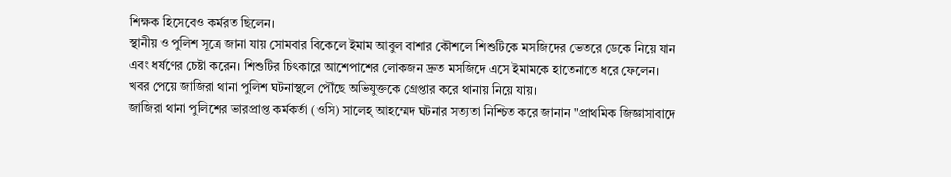শিক্ষক হিসেবেও কর্মরত ছিলেন।
স্থানীয় ও পুলিশ সূত্রে জানা যায় সোমবার বিকেলে ইমাম আবুল বাশার কৌশলে শিশুটিকে মসজিদের ভেতরে ডেকে নিয়ে যান এবং ধর্ষণের চেষ্টা করেন। শিশুটির চিৎকারে আশেপাশের লোকজন দ্রুত মসজিদে এসে ইমামকে হাতেনাতে ধরে ফেলেন। খবর পেয়ে জাজিরা থানা পুলিশ ঘটনাস্থলে পৌঁছে অভিযুক্তকে গ্রেপ্তার করে থানায় নিয়ে যায়।
জাজিরা থানা পুলিশের ভারপ্রাপ্ত কর্মকর্তা (ওসি) সালেহ্ আহম্মেদ ঘটনার সত্যতা নিশ্চিত করে জানান "প্রাথমিক জিজ্ঞাসাবাদে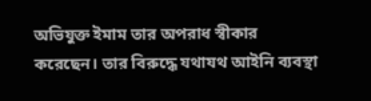অভিযুক্ত ইমাম তার অপরাধ স্বীকার করেছেন। তার বিরুদ্ধে যথাযথ আইনি ব্যবস্থা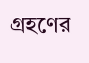গ্রহণের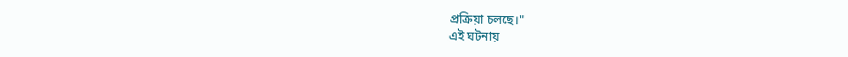প্রক্রিয়া চলছে।"
এই ঘটনায়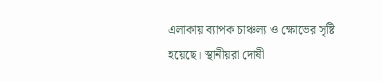এলাকায় ব্যাপক চাঞ্চল্য ও ক্ষোভের সৃষ্টি হয়েছে। স্থানীয়রা দোষী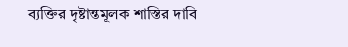ব্যক্তির দৃষ্টান্তমূলক শাস্তির দাবি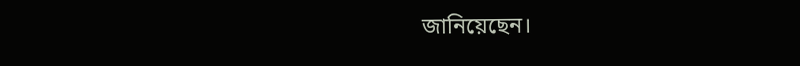জানিয়েছেন।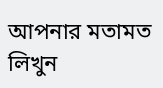আপনার মতামত লিখুন